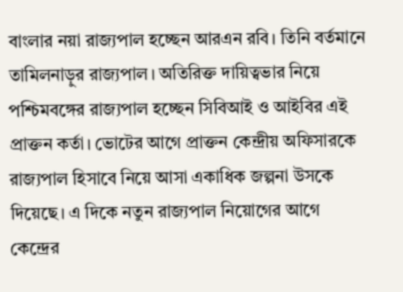বাংলার নয়া রাজ্যপাল হচ্ছেন আরএন রবি। তিনি বর্তমানে তামিলনাড়ুর রাজ্যপাল। অতিরিক্ত দায়িত্বভার নিয়ে পশ্চিমবঙ্গের রাজ্যপাল হচ্ছেন সিবিআই ও আইবির এই প্রাক্তন কর্তা। ভোটের আগে প্রাক্তন কেন্দ্রীয় অফিসারকে রাজ্যপাল হিসাবে নিয়ে আসা একাধিক জল্পনা উসকে দিয়েছে। এ দিকে নতুন রাজ্যপাল নিয়োগের আগে কেন্দ্রের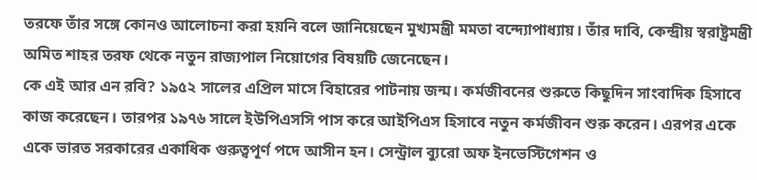তরফে তাঁর সঙ্গে কোনও আলোচনা করা হয়নি বলে জানিয়েছেন মুখ্যমন্ত্রী মমতা বন্দ্যোপাধ্যায়। তাঁর দাবি, কেন্দ্রীয় স্বরাষ্ট্রমন্ত্রী অমিত শাহর তরফ থেকে নতুন রাজ্যপাল নিয়োগের বিষয়টি জেনেছেন।
কে এই আর এন রবি? ১৯৫২ সালের এপ্রিল মাসে বিহারের পাটনায় জন্ম। কর্মজীবনের শুরুতে কিছুদিন সাংবাদিক হিসাবে কাজ করেছেন। তারপর ১৯৭৬ সালে ইউপিএসসি পাস করে আইপিএস হিসাবে নতুন কর্মজীবন শুরু করেন। এরপর একে একে ভারত সরকারের একাধিক গুরুত্বপূর্ণ পদে আসীন হন। সেন্ট্রাল ব্যুরো অফ ইনভেস্টিগেশন ও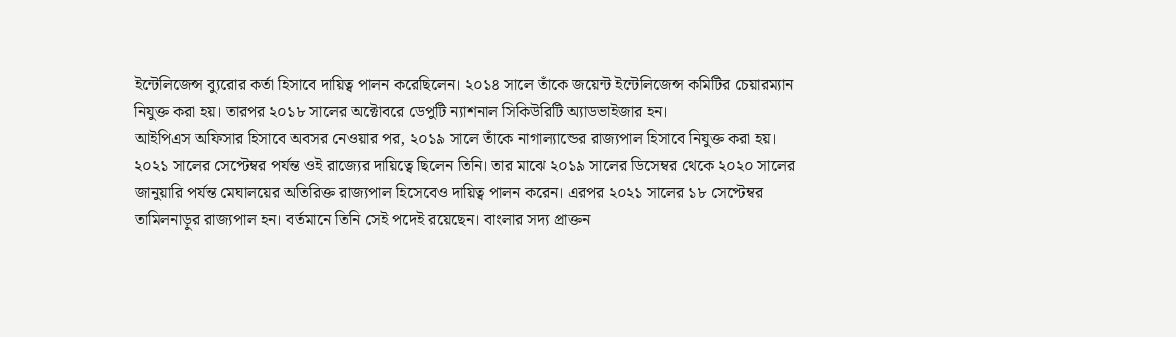ইন্টেলিজেন্স ব্যুরোর কর্তা হিসাবে দায়িত্ব পালন করেছিলেন। ২০১৪ সালে তাঁকে জয়েন্ট ইন্টেলিজেন্স কমিটির চেয়ারম্যান নিযুক্ত করা হয়। তারপর ২০১৮ সালের অক্টোবরে ডেপুটি ন্যাশনাল সিকিউরিটি অ্যাডভাইজার হন।
আইপিএস অফিসার হিসাবে অবসর নেওয়ার পর, ২০১৯ সালে তাঁকে নাগাল্যান্ডের রাজ্যপাল হিসাবে নিযুক্ত করা হয়। ২০২১ সালের সেপ্টেম্বর পর্যন্ত ওই রাজ্যের দায়িত্বে ছিলেন তিনি। তার মাঝে ২০১৯ সালের ডিসেম্বর থেকে ২০২০ সালের জানুয়ারি পর্যন্ত মেঘালয়ের অতিরিক্ত রাজ্যপাল হিসেবেও দায়িত্ব পালন করেন। এরপর ২০২১ সালের ১৮ সেপ্টেম্বর তামিলনাড়ুর রাজ্যপাল হন। বর্তমানে তিনি সেই পদেই রয়েছেন। বাংলার সদ্য প্রাক্তন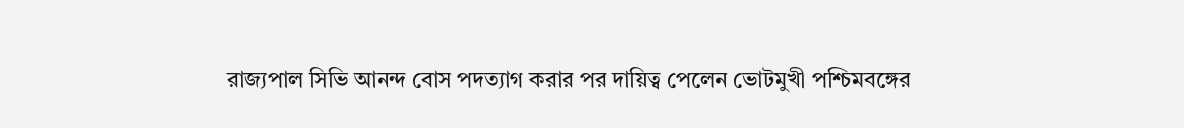রাজ্যপাল সিভি আনন্দ বোস পদত্যাগ করার পর দায়িত্ব পেলেন ভোটমুখী পশ্চিমবঙ্গের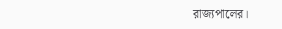রাজ্যপালের।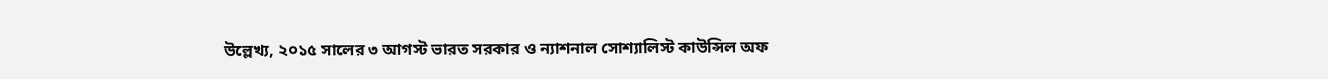উল্লেখ্য, ২০১৫ সালের ৩ আগস্ট ভারত সরকার ও ন্যাশনাল সোশ্যালিস্ট কাউন্সিল অফ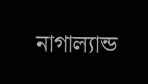নাগাল্যান্ড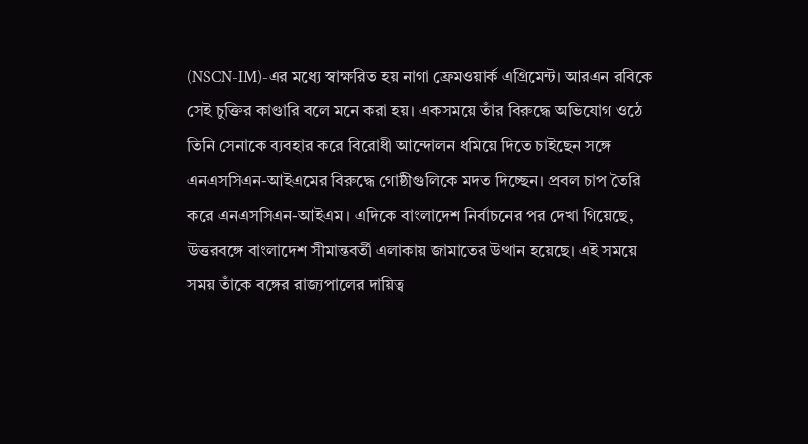(NSCN-IM)-এর মধ্যে স্বাক্ষরিত হয় নাগা ফ্রেমওয়ার্ক এগ্রিমেন্ট। আরএন রবিকে সেই চুক্তির কাণ্ডারি বলে মনে করা হয়। একসময়ে তাঁর বিরুদ্ধে অভিযোগ ওঠে তিনি সেনাকে ব্যবহার করে বিরোধী আন্দোলন ধমিয়ে দিতে চাইছেন সঙ্গে এনএসসিএন-আইএমের বিরুদ্ধে গোষ্ঠীগুলিকে মদত দিচ্ছেন। প্রবল চাপ তৈরি করে এনএসসিএন-আইএম। এদিকে বাংলাদেশ নির্বাচনের পর দেখা গিয়েছে, উত্তরবঙ্গে বাংলাদেশ সীমান্তবর্তী এলাকায় জামাতের উত্থান হয়েছে। এই সময়ে সময় তাঁকে বঙ্গের রাজ্যপালের দায়িত্ব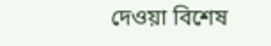দেওয়া বিশেষ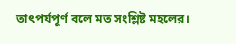তাৎপর্যপূর্ণ বলে মত সংশ্লিষ্ট মহলের।